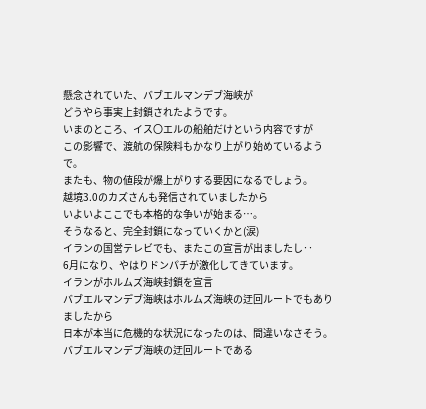懸念されていた、バブエルマンデブ海峡が
どうやら事実上封鎖されたようです。
いまのところ、イス〇エルの船舶だけという内容ですが
この影響で、渡航の保険料もかなり上がり始めているようで。
またも、物の値段が爆上がりする要因になるでしょう。
越境3.0のカズさんも発信されていましたから
いよいよここでも本格的な争いが始まる…。
そうなると、完全封鎖になっていくかと(涙)
イランの国営テレビでも、またこの宣言が出ましたし‥
6月になり、やはりドンパチが激化してきています。
イランがホルムズ海峡封鎖を宣言
バブエルマンデブ海峡はホルムズ海峡の迂回ルートでもありましたから
日本が本当に危機的な状況になったのは、間違いなさそう。
バブエルマンデブ海峡の迂回ルートである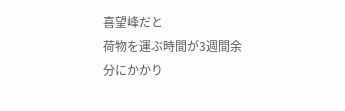喜望峰だと
荷物を運ぶ時間が3週間余分にかかり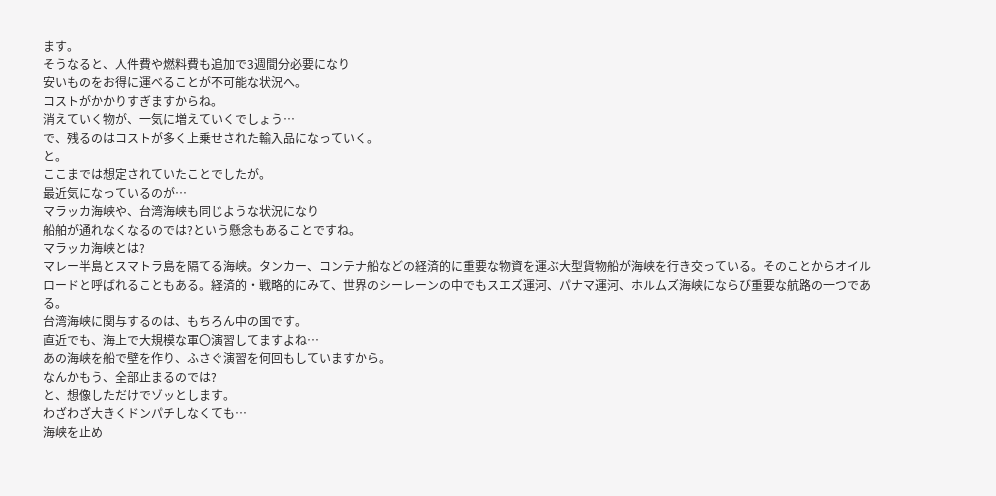ます。
そうなると、人件費や燃料費も追加で3週間分必要になり
安いものをお得に運べることが不可能な状況へ。
コストがかかりすぎますからね。
消えていく物が、一気に増えていくでしょう…
で、残るのはコストが多く上乗せされた輸入品になっていく。
と。
ここまでは想定されていたことでしたが。
最近気になっているのが…
マラッカ海峡や、台湾海峡も同じような状況になり
船舶が通れなくなるのでは?という懸念もあることですね。
マラッカ海峡とは?
マレー半島とスマトラ島を隔てる海峡。タンカー、コンテナ船などの経済的に重要な物資を運ぶ大型貨物船が海峡を行き交っている。そのことからオイルロードと呼ばれることもある。経済的・戦略的にみて、世界のシーレーンの中でもスエズ運河、パナマ運河、ホルムズ海峡にならび重要な航路の一つである。
台湾海峡に関与するのは、もちろん中の国です。
直近でも、海上で大規模な軍〇演習してますよね…
あの海峡を船で壁を作り、ふさぐ演習を何回もしていますから。
なんかもう、全部止まるのでは?
と、想像しただけでゾッとします。
わざわざ大きくドンパチしなくても…
海峡を止め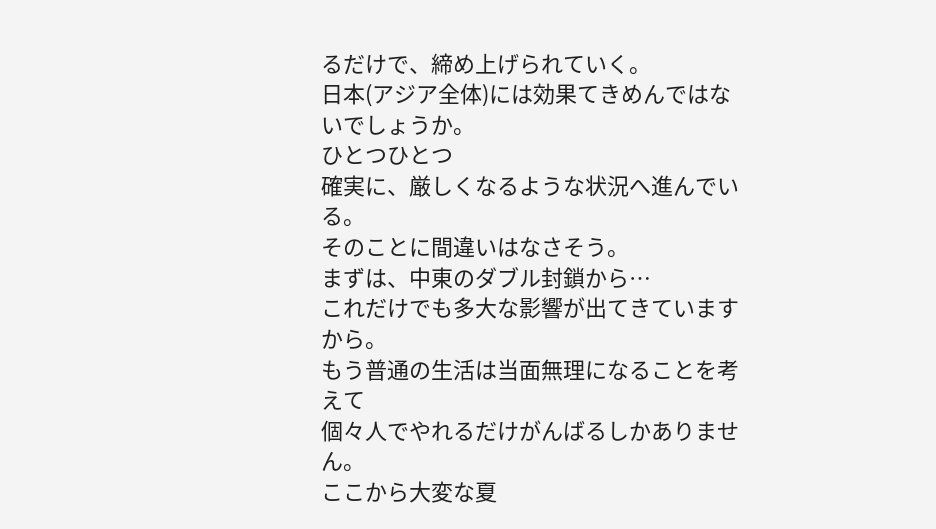るだけで、締め上げられていく。
日本(アジア全体)には効果てきめんではないでしょうか。
ひとつひとつ
確実に、厳しくなるような状況へ進んでいる。
そのことに間違いはなさそう。
まずは、中東のダブル封鎖から…
これだけでも多大な影響が出てきていますから。
もう普通の生活は当面無理になることを考えて
個々人でやれるだけがんばるしかありません。
ここから大変な夏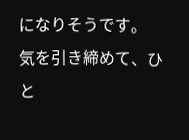になりそうです。
気を引き締めて、ひと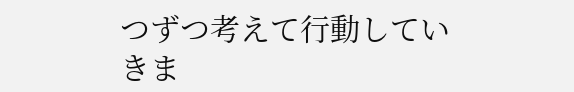つずつ考えて行動していきま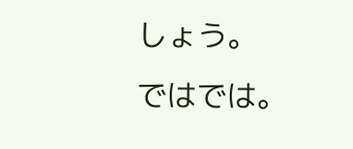しょう。
ではでは。